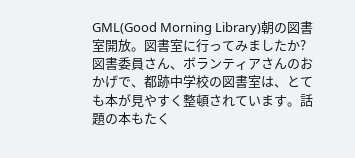GML(Good Morning Library)朝の図書室開放。図書室に行ってみましたか? 図書委員さん、ボランティアさんのおかげで、都跡中学校の図書室は、とても本が見やすく整頓されています。話題の本もたく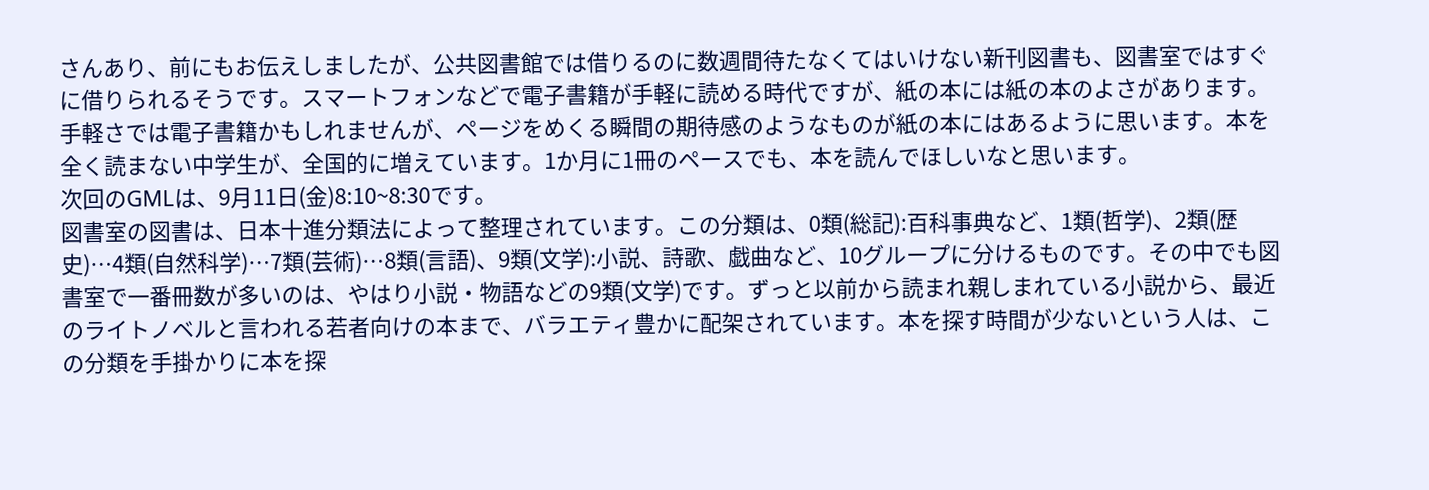さんあり、前にもお伝えしましたが、公共図書館では借りるのに数週間待たなくてはいけない新刊図書も、図書室ではすぐに借りられるそうです。スマートフォンなどで電子書籍が手軽に読める時代ですが、紙の本には紙の本のよさがあります。手軽さでは電子書籍かもしれませんが、ページをめくる瞬間の期待感のようなものが紙の本にはあるように思います。本を全く読まない中学生が、全国的に増えています。1か月に1冊のペースでも、本を読んでほしいなと思います。
次回のGMLは、9月11日(金)8:10~8:30です。
図書室の図書は、日本十進分類法によって整理されています。この分類は、0類(総記):百科事典など、1類(哲学)、2類(歴史)…4類(自然科学)…7類(芸術)…8類(言語)、9類(文学):小説、詩歌、戯曲など、10グループに分けるものです。その中でも図書室で一番冊数が多いのは、やはり小説・物語などの9類(文学)です。ずっと以前から読まれ親しまれている小説から、最近のライトノベルと言われる若者向けの本まで、バラエティ豊かに配架されています。本を探す時間が少ないという人は、この分類を手掛かりに本を探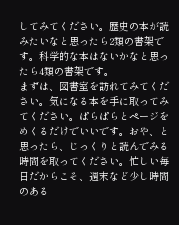してみてください。歴史の本が読みたいなと思ったら2類の書架です。科学的な本はないかなと思ったら4類の書架です。
まずは、図書室を訪れてみてください。気になる本を手に取ってみてください。ぱらぱらとページをめくるだけでいいです。おや、と思ったら、じっくりと読んでみる時間を取ってください。忙しい毎日だからこそ、週末など少し時間のある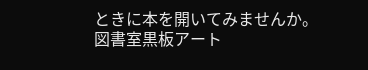ときに本を開いてみませんか。
図書室黒板アート